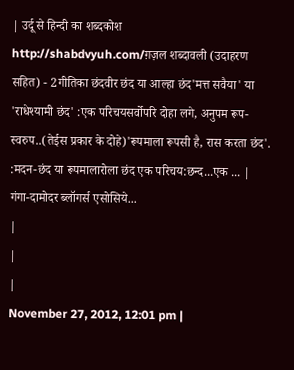| उर्दू से हिन्दी का शब्दकोश http://shabdvyuh.com/ग़ज़ल शब्दावली (उदाहरण सहित) - 2गीतिका छंदवीर छंद या आल्हा छंद'मत्त सवैया' या 'राधेश्यामी छंद' :एक परिचयसर्वोपरि दोहा लगे, अनुपम रूप-स्वरुप..(तेईस प्रकार के दोहे)'रूपमाला रूपसी है, रास करता छंद'. :मदन-छंद या रूपमालारोला छंद एक परिचय:छन्द...एक ... |
गंगा-दामोदर ब्लॉगर्स एसोसिये...
|
|
|
November 27, 2012, 12:01 pm |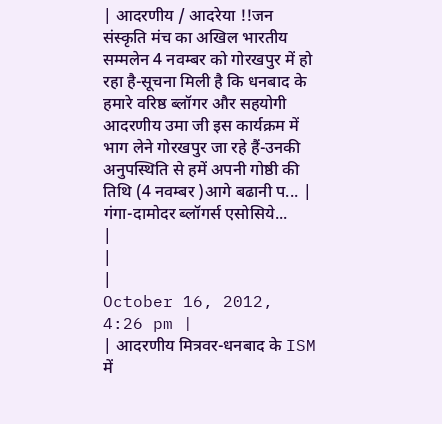| आदरणीय / आदरेया !!जन संस्कृति मंच का अखिल भारतीय सम्मलेन 4 नवम्बर को गोरखपुर में हो रहा है-सूचना मिली है कि धनबाद के हमारे वरिष्ठ ब्लॉगर और सहयोगी आदरणीय उमा जी इस कार्यक्रम में भाग लेने गोरखपुर जा रहे हैं-उनकी अनुपस्थिति से हमें अपनी गोष्ठी की तिथि (4 नवम्बर )आगे बढानी प... |
गंगा-दामोदर ब्लॉगर्स एसोसिये...
|
|
|
October 16, 2012, 4:26 pm |
| आदरणीय मित्रवर-धनबाद के ISM में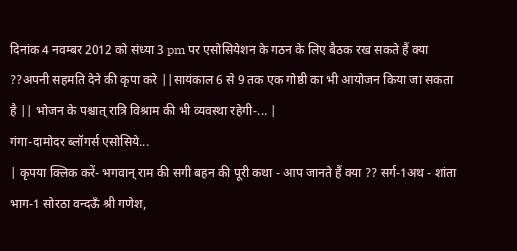दिनांक 4 नवम्बर 2012 को संध्या 3 pm पर एसोसियेशन के गठन के लिए बैठक रख सकते हैं क्या ??अपनी सहमति देने की कृपा करे ||सायंकाल 6 से 9 तक एक गोष्ठी का भी आयोजन किया जा सकता है || भोजन के पश्चात् रात्रि विश्राम की भी व्यवस्था रहेगी-... |
गंगा-दामोदर ब्लॉगर्स एसोसिये...
| कृपया क्लिक करें- भगवान् राम की सगी बहन की पूरी कथा - आप जानते हैं क्या ?? सर्ग-1अथ - शांता भाग-1 सोरठा वन्दऊँ श्री गणेश,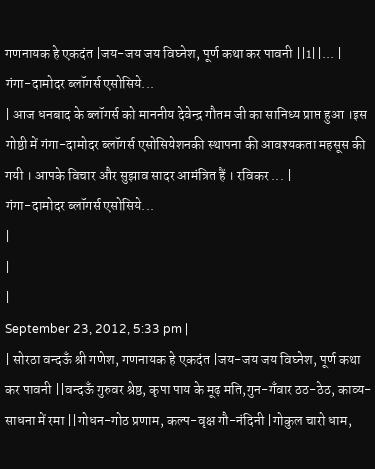गणनायक हे एकदंत |जय-जय जय विघ्नेश, पूर्ण कथा कर पावनी ||1||... |
गंगा-दामोदर ब्लॉगर्स एसोसिये...
| आज धनबाद के ब्लॉगर्स को माननीय देवेन्द्र गौतम जी का सानिध्य प्राप्त हुआ ।इस गोष्ठी में गंगा-दामोदर ब्लॉगर्स एसोसियेशनकी स्थापना की आवश्यकता महसूस की गयी । आपके विचार और सुझाव सादर आमंत्रित हैं । रविकर ... |
गंगा-दामोदर ब्लॉगर्स एसोसिये...
|
|
|
September 23, 2012, 5:33 pm |
| सोरठा वन्दऊँ श्री गणेश, गणनायक हे एकदंत |जय-जय जय विघ्नेश, पूर्ण कथा कर पावनी ||वन्दऊँ गुरुवर श्रेष्ठ, कृपा पाय के मूढ़ मति,गुन-गँवार ठठ-ठेठ, काव्य-साधना में रमा ||गोधन-गोठ प्रणाम, कल्प-वृक्ष गौ-नंदिनी |गोकुल चारो धाम,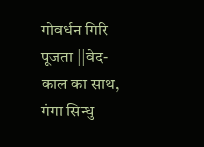गोवर्धन गिरि पूजता ||वेद-काल का साथ, गंगा सिन्धु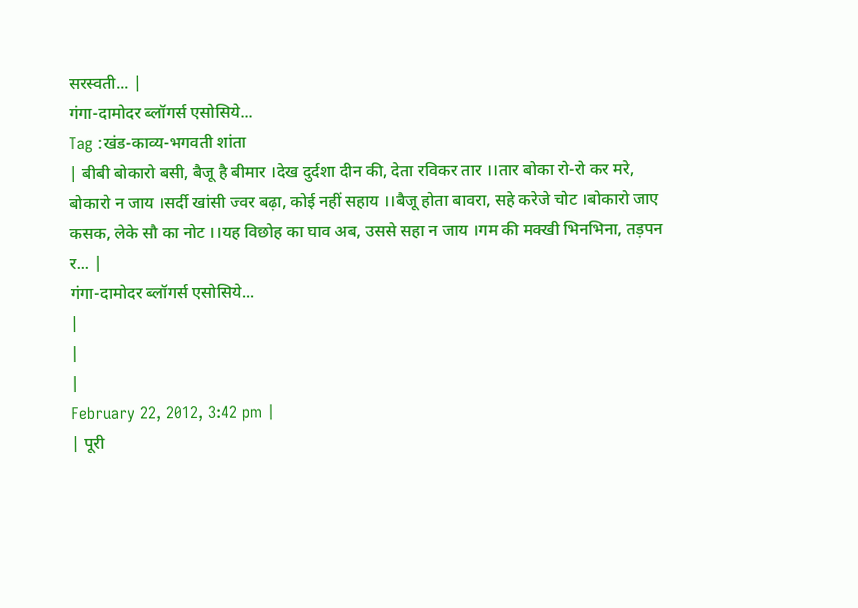सरस्वती... |
गंगा-दामोदर ब्लॉगर्स एसोसिये...
Tag :खंड-काव्य-भगवती शांता
| बीबी बोकारो बसी, बैजू है बीमार ।देख दुर्दशा दीन की, देता रविकर तार ।।तार बोका रो-रो कर मरे, बोकारो न जाय ।सर्दी खांसी ज्वर बढ़ा, कोई नहीं सहाय ।।बैजू होता बावरा, सहे करेजे चोट ।बोकारो जाए कसक, लेके सौ का नोट ।।यह विछोह का घाव अब, उससे सहा न जाय ।गम की मक्खी भिनभिना, तड़पन र... |
गंगा-दामोदर ब्लॉगर्स एसोसिये...
|
|
|
February 22, 2012, 3:42 pm |
| पूरी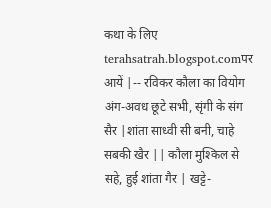कथा के लिए terahsatrah.blogspot.comपर आयें |-- रविकर कौला का वियोग अंग-अवध छूटे सभी, सृंगी के संग सैर |शांता साध्वी सी बनी, चाहे सबकी खैर || कौला मुश्किल से सहे, हुई शांता गैर | खट्टे-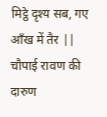मिट्ठे दृश्य सब, गए आँख में तैर || चौपाई रावण की दारुण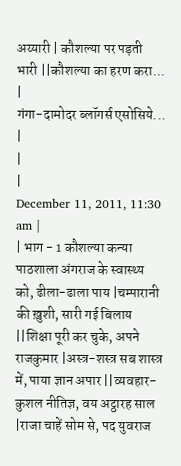अय्यारी | कौशल्या पर पड़ती भारी ||कौशल्या का हरण करा... |
गंगा-दामोदर ब्लॉगर्स एसोसिये...
|
|
|
December 11, 2011, 11:30 am |
| भाग - 1 कौशल्या कन्या पाठशाला अंगराज के स्वास्थ्य को, ढीला-ढाला पाय |चम्पारानी की ख़ुशी, सारी गई बिलाय ||शिक्षा पूरी कर चुके, अपने राजकुमार |अस्त्र-शस्त्र सब शास्त्र में, पाया ज्ञान अपार ||व्यवहार-कुशल नीतिज्ञ, वय अट्ठारह साल |राजा चाहें सोम से, पद युवराज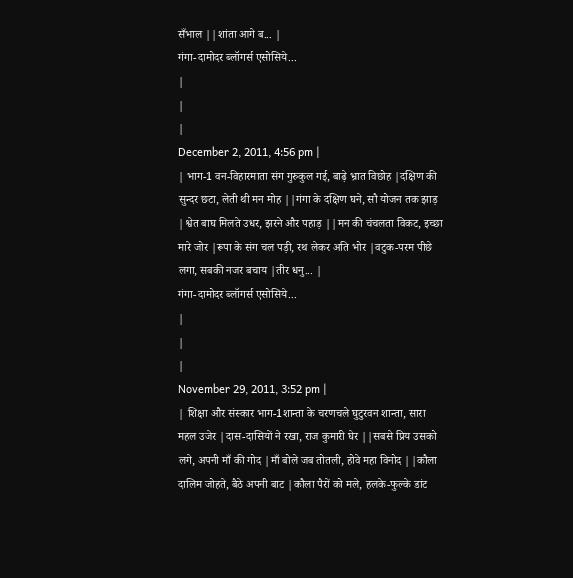सँभाल ||शांता आगे ब... |
गंगा-दामोदर ब्लॉगर्स एसोसिये...
|
|
|
December 2, 2011, 4:56 pm |
| भाग-1 वन-विहारमाता संग गुरुकुल गई, बाढ़े भ्रात विछोह |दक्षिण की सुन्दर छटा, लेती थी मन मोह ||गंगा के दक्षिण घने, सौ योजन तक झाड़ |श्वेत बाघ मिलते उधर, झरने और पहाड़ ||मन की चंचलता विकट, इच्छा मारे जोर |रूपा के संग चल पड़ी, रथ लेकर अति भोर |वटुक-परम पीछे लगा, सबकी नजर बचाय |तीर धनु... |
गंगा-दामोदर ब्लॉगर्स एसोसिये...
|
|
|
November 29, 2011, 3:52 pm |
| शिक्षा और संस्कार भाग-1शान्ता के चरणचले घुटुरवन शान्ता, सारा महल उजेर |दास-दासियों ने रखा, राज कुमारी घेर ||सबसे प्रिय उसको लगे, अपनी माँ की गोद |माँ बोले जब तोतली, होवे महा विनोद ||कौला दालिम जोहते, बैठे अपनी बाट |कौला पैरों को मले, हलके-फुल्के डांट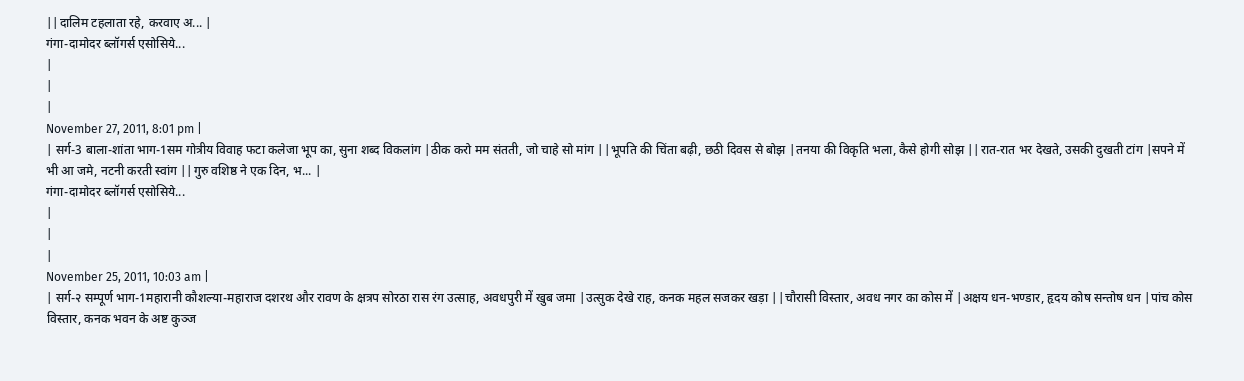||दालिम टहलाता रहे, करवाए अ... |
गंगा-दामोदर ब्लॉगर्स एसोसिये...
|
|
|
November 27, 2011, 8:01 pm |
| सर्ग-3 बाला-शांता भाग-1सम गोत्रीय विवाह फटा कलेजा भूप का, सुना शब्द विकलांग |ठीक करो मम संतती, जो चाहे सो मांग ||भूपति की चिंता बढ़ी, छठी दिवस से बोझ |तनया की विकृति भला, कैसे होगी सोझ ||रात-रात भर देखते, उसकी दुखती टांग |सपने में भी आ जमे, नटनी करती स्वांग ||गुरु वशिष्ठ ने एक दिन, भ... |
गंगा-दामोदर ब्लॉगर्स एसोसिये...
|
|
|
November 25, 2011, 10:03 am |
| सर्ग-२ सम्पूर्ण भाग-1महारानी कौशल्या-महाराज दशरथ और रावण के क्षत्रप सोरठा रास रंग उत्साह, अवधपुरी में खुब जमा |उत्सुक देखे राह, कनक महल सजकर खड़ा ||चौरासी विस्तार, अवध नगर का कोस में |अक्षय धन-भण्डार, हृदय कोष सन्तोष धन |पांच कोस विस्तार, कनक भवन के अष्ट कुञ्ज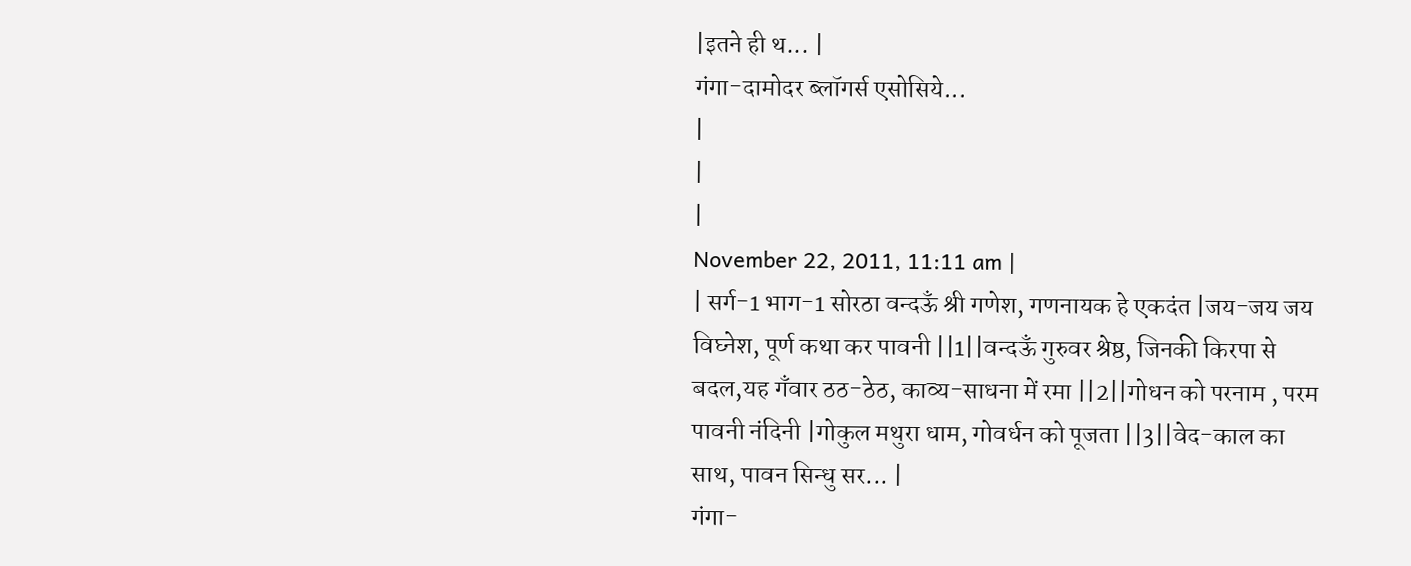|इतने ही थ... |
गंगा-दामोदर ब्लॉगर्स एसोसिये...
|
|
|
November 22, 2011, 11:11 am |
| सर्ग-1 भाग-1 सोरठा वन्दऊँ श्री गणेश, गणनायक हे एकदंत |जय-जय जय विघ्नेश, पूर्ण कथा कर पावनी ||1||वन्दऊँ गुरुवर श्रेष्ठ, जिनकी किरपा से बदल,यह गँवार ठठ-ठेठ, काव्य-साधना में रमा ||2||गोधन को परनाम , परम पावनी नंदिनी |गोकुल मथुरा धाम, गोवर्धन को पूजता ||3||वेद-काल का साथ, पावन सिन्धु सर... |
गंगा-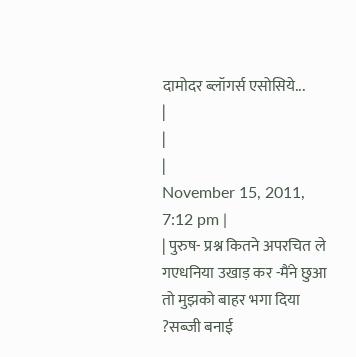दामोदर ब्लॉगर्स एसोसिये...
|
|
|
November 15, 2011, 7:12 pm |
| पुरुष- प्रश्न कितने अपरचित ले गएधनिया उखाड़ कर -मैंने छुआ तो मुझको बाहर भगा दिया ?सब्जी बनाई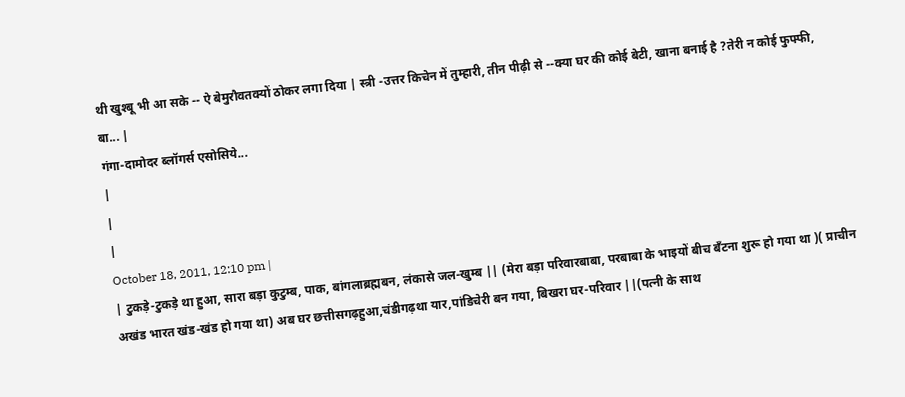थी खुश्बू भी आ सके -- ऐ बेमुरौवतक्यों ठोकर लगा दिया | स्त्री -उत्तर किचेन में तुम्हारी, तीन पीढ़ी से --क्या घर की कोई बेटी, खाना बनाई है ?तेरी न कोई फुफ्फी, बा... |
गंगा-दामोदर ब्लॉगर्स एसोसिये...
|
|
|
October 18, 2011, 12:10 pm |
| टुकड़े-टुकड़े था हुआ, सारा बड़ा कुटुम्ब, पाक, बांगलाब्रह्मबन, लंकासे जल-खुम्ब || (मेरा बड़ा परिवारबाबा, परबाबा के भाइयों बीच बँटना शुरू हो गया था )( प्राचीन अखंड भारत खंड-खंड हो गया था) अब घर छत्तीसगढ़हुआ,चंडीगढ़था यार,पांडिचेरी बन गया, बिखरा घर-परिवार ||(पत्नी के साथ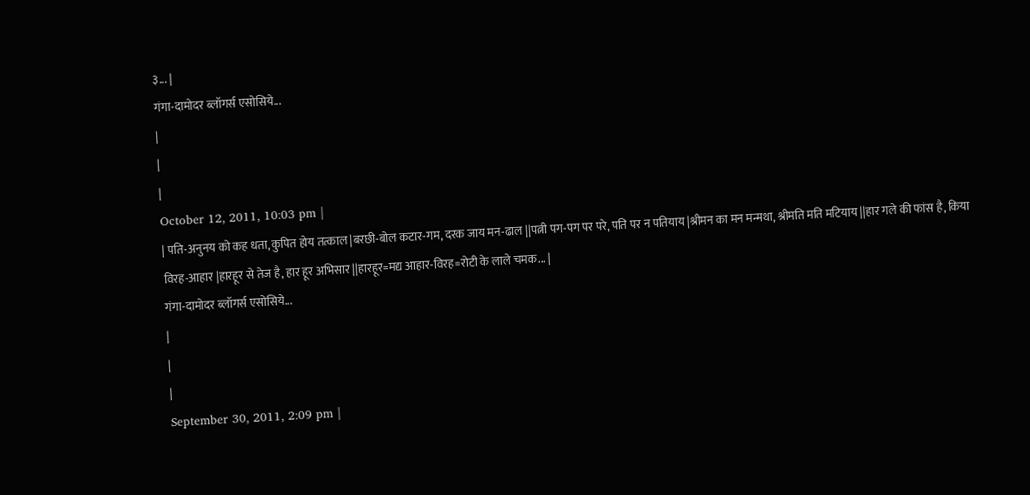३... |
गंगा-दामोदर ब्लॉगर्स एसोसिये...
|
|
|
October 12, 2011, 10:03 pm |
| पति-अनुनय को कह धता, कुपित होय तत्काल |बरछी-बोल कटार-गम, दरक जाय मन-ढाल ||पत्नी पग-पग पर परे, पति पर न पतियाय |श्रीमन का मन मन्मथा, श्रीमति मति मटियाय ||हार गले की फांस है, किया विरह-आहार |हारहूर से तेज है, हार हूर अभिसार ||हारहूर=मद्य आहार-विरह=रोटी के लाले चमक... |
गंगा-दामोदर ब्लॉगर्स एसोसिये...
|
|
|
September 30, 2011, 2:09 pm |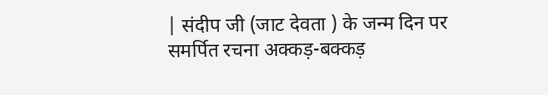| संदीप जी (जाट देवता ) के जन्म दिन पर समर्पित रचना अक्कड़-बक्कड़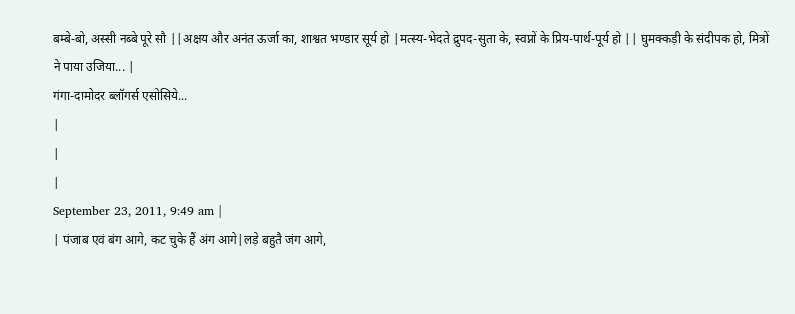बम्बे-बो, अस्सी नब्बे पूरे सौ ||अक्षय और अनंत ऊर्जा का, शाश्वत भण्डार सूर्य हो |मत्स्य-भेदते द्रुपद-सुता के, स्वप्नों के प्रिय-पार्थ-पूर्य हो || घुमक्कड़ी के संदीपक हो, मित्रों ने पाया उजिया... |
गंगा-दामोदर ब्लॉगर्स एसोसिये...
|
|
|
September 23, 2011, 9:49 am |
| पंजाब एवं बंग आगे, कट चुके हैं अंग आगे|लड़े बहुतै जंग आगे,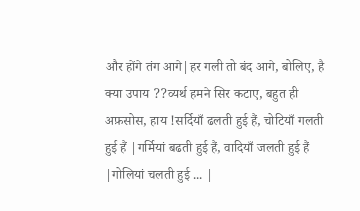और होंगे तंग आगे|हर गली तो बंद आगे, बोलिए, है क्या उपाय ??व्यर्थ हमने सिर कटाए, बहुत ही अफ़सोस, हाय !सर्दियाँ ढलती हुई हैं, चोटियाँ गलती हुई हैं |गर्मियां बढती हुई हैं, वादियाँ जलती हुई हैं |गोलियां चलती हुई ... |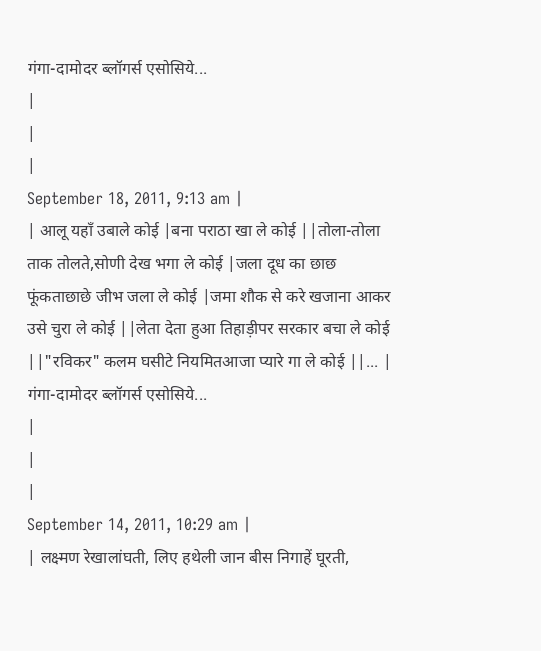गंगा-दामोदर ब्लॉगर्स एसोसिये...
|
|
|
September 18, 2011, 9:13 am |
| आलू यहाँ उबाले कोई |बना पराठा खा ले कोई ||तोला-तोला ताक तोलते,सोणी देख भगा ले कोई |जला दूध का छाछ फूंकताछाछे जीभ जला ले कोई |जमा शौक से करे खजाना आकर उसे चुरा ले कोई ||लेता देता हुआ तिहाड़ीपर सरकार बचा ले कोई ||"रविकर" कलम घसीटे नियमितआजा प्यारे गा ले कोई ||... |
गंगा-दामोदर ब्लॉगर्स एसोसिये...
|
|
|
September 14, 2011, 10:29 am |
| लक्ष्मण रेखालांघती, लिए हथेली जान बीस निगाहें घूरती,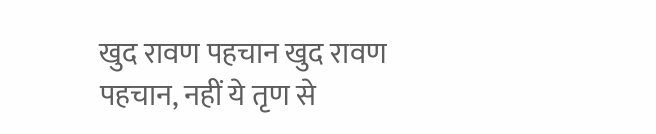खुद रावण पहचान खुद रावण पहचान, नहीं ये तृण से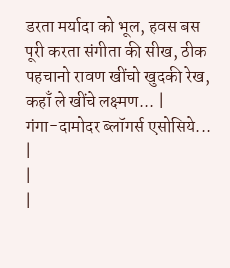डरता मर्यादा को भूल, हवस बस पूरी करता संगीता की सीख, ठीक पहचानो रावण खींचो खुदकी रेख, कहाँ ले खींचे लक्ष्मण... |
गंगा-दामोदर ब्लॉगर्स एसोसिये...
|
|
|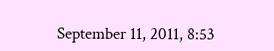September 11, 2011, 8:53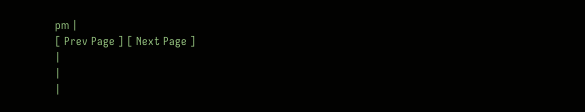pm |
[ Prev Page ] [ Next Page ]
|
|
|